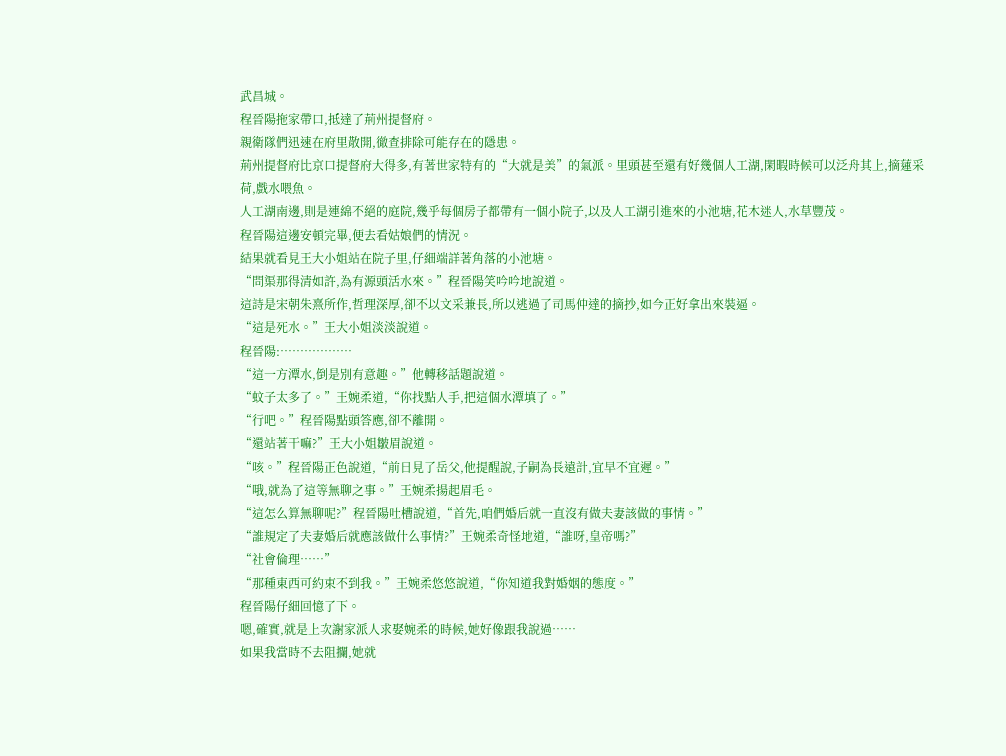武昌城。
程晉陽拖家帶口,抵達了荊州提督府。
親衛隊們迅速在府里散開,徹查排除可能存在的隱患。
荊州提督府比京口提督府大得多,有著世家特有的“大就是美”的氣派。里頭甚至還有好幾個人工湖,閑暇時候可以泛舟其上,摘蓮采荷,戲水喂魚。
人工湖南邊,則是連綿不絕的庭院,幾乎每個房子都帶有一個小院子,以及人工湖引進來的小池塘,花木迷人,水草豐茂。
程晉陽這邊安頓完畢,便去看姑娘們的情況。
結果就看見王大小姐站在院子里,仔細端詳著角落的小池塘。
“問渠那得清如許,為有源頭活水來。”程晉陽笑吟吟地說道。
這詩是宋朝朱熹所作,哲理深厚,卻不以文采兼長,所以逃過了司馬仲達的摘抄,如今正好拿出來裝逼。
“這是死水。”王大小姐淡淡說道。
程晉陽:………………
“這一方潭水,倒是別有意趣。”他轉移話題說道。
“蚊子太多了。”王婉柔道,“你找點人手,把這個水潭填了。”
“行吧。”程晉陽點頭答應,卻不離開。
“還站著干嘛?”王大小姐皺眉說道。
“咳。”程晉陽正色說道,“前日見了岳父,他提醒說,子嗣為長遠計,宜早不宜遲。”
“哦,就為了這等無聊之事。”王婉柔揚起眉毛。
“這怎么算無聊呢?”程晉陽吐槽說道,“首先,咱們婚后就一直沒有做夫妻該做的事情。”
“誰規定了夫妻婚后就應該做什么事情?”王婉柔奇怪地道,“誰呀,皇帝嗎?”
“社會倫理……”
“那種東西可約束不到我。”王婉柔悠悠說道,“你知道我對婚姻的態度。”
程晉陽仔細回憶了下。
嗯,確實,就是上次謝家派人求娶婉柔的時候,她好像跟我說過……
如果我當時不去阻攔,她就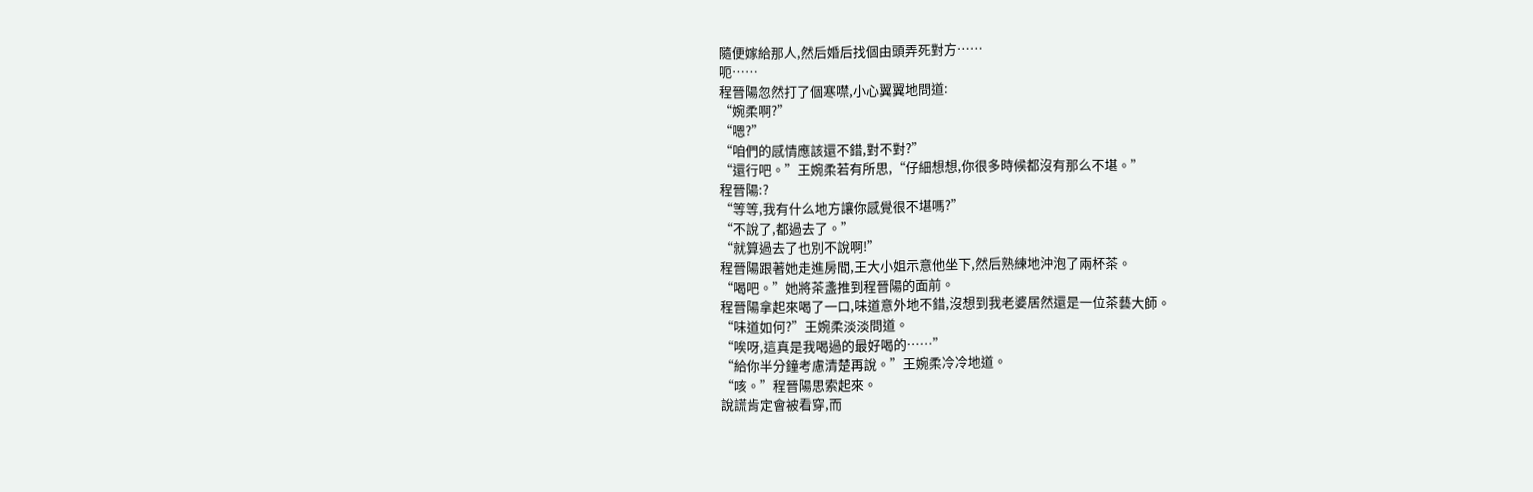隨便嫁給那人,然后婚后找個由頭弄死對方……
呃……
程晉陽忽然打了個寒噤,小心翼翼地問道:
“婉柔啊?”
“嗯?”
“咱們的感情應該還不錯,對不對?”
“還行吧。”王婉柔若有所思,“仔細想想,你很多時候都沒有那么不堪。”
程晉陽:?
“等等,我有什么地方讓你感覺很不堪嗎?”
“不說了,都過去了。”
“就算過去了也別不說啊!”
程晉陽跟著她走進房間,王大小姐示意他坐下,然后熟練地沖泡了兩杯茶。
“喝吧。”她將茶盞推到程晉陽的面前。
程晉陽拿起來喝了一口,味道意外地不錯,沒想到我老婆居然還是一位茶藝大師。
“味道如何?”王婉柔淡淡問道。
“唉呀,這真是我喝過的最好喝的……”
“給你半分鐘考慮清楚再說。”王婉柔冷冷地道。
“咳。”程晉陽思索起來。
說謊肯定會被看穿,而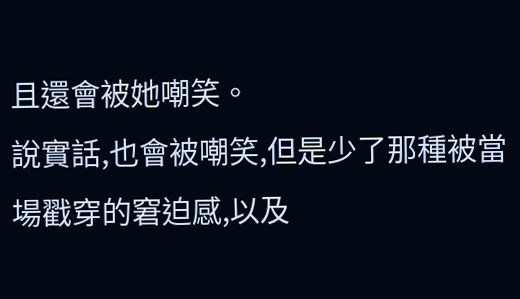且還會被她嘲笑。
說實話,也會被嘲笑,但是少了那種被當場戳穿的窘迫感,以及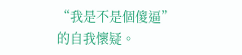“我是不是個傻逼”的自我懷疑。